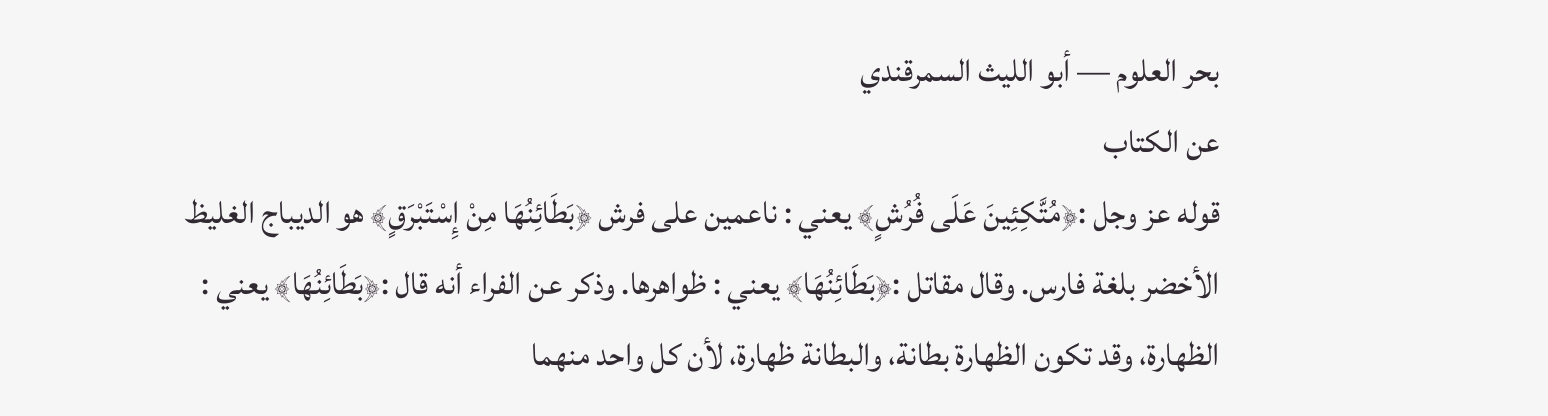بحر العلوم — أبو الليث السمرقندي
عن الكتاب
قوله عز وجل :﴿مُتَّكِئِينَ عَلَى فُرُشٍ﴾ يعني : ناعمين على فرش ﴿بَطَائِنُهَا مِنْ إِسْتَبْرَقٍ﴾ هو الديباج الغليظ الأخضر بلغة فارس. وقال مقاتل :﴿بَطَائِنُهَا﴾ يعني : ظواهرها. وذكر عن الفراء أنه قال :﴿بَطَائِنُهَا﴾ يعني : الظهارة، وقد تكون الظهارة بطانة، والبطانة ظهارة، لأن كل واحد منهما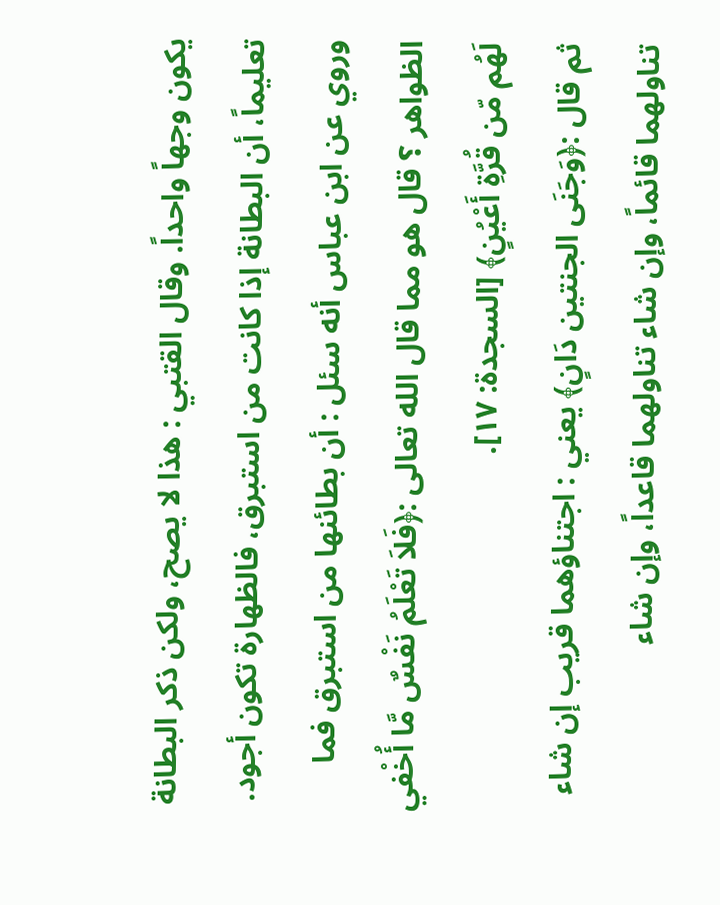يكون وجهاً واحداً. وقال القتبي : هذا لا يصح، ولكن ذكر البطانة تعليماً، أن البطانة إذا كانت من استبرق، فالظهارة تكون أجود. وروي عن ابن عباس أنه سئل : أن بطائنها من استبرق فما الظواهر ؟ قال هو مما قال الله تعالى :﴿فَلاَ تَعْلَمُ نَفْسٌ مَّا أُخْفي لَهُم مّن قُرَّةِ أَعْيُنٍ﴾ [السجدة: ١٧].
ثم قال :﴿وَجَنَى الجنتين دَانٍ﴾ يعني : اجتناؤهما قريب إن شاء تناولهما قائماً، وإن شاء تناولهما قاعداً، وإن شاء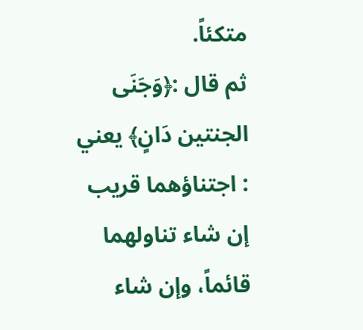متكئاً.
ثم قال :﴿وَجَنَى الجنتين دَانٍ﴾ يعني : اجتناؤهما قريب إن شاء تناولهما قائماً، وإن شاء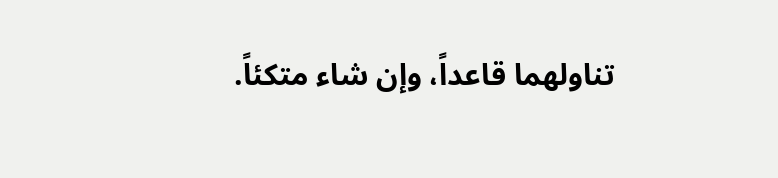تناولهما قاعداً، وإن شاء متكئاً.